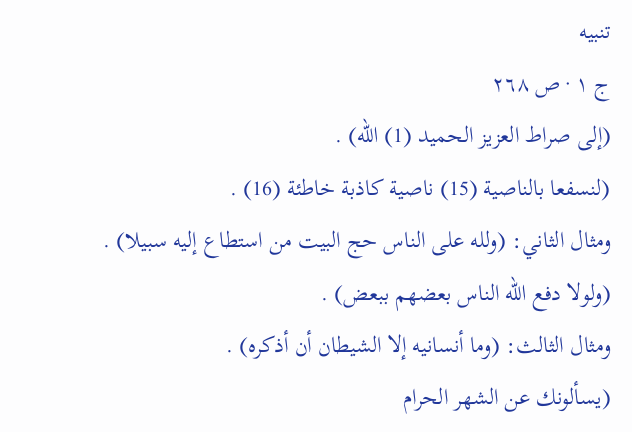تنبيه
ج ١ · ص ٢٦٨
(إلى صراط العزيز الحميد (1) الله) .
(لنسفعا بالناصية (15) ناصية كاذبة خاطئة (16) .
ومثال الثاني: (ولله على الناس حج البيت من استطاع إليه سبيلا) .
(ولولا دفع الله الناس بعضهم ببعض) .
ومثال الثالث: (وما أنسانيه إلا الشيطان أن أذكره) .
(يسألونك عن الشهر الحرام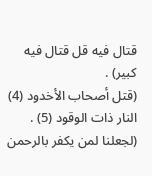قتال فيه قل قتال فيه كبير) .
(قتل أصحاب الأخدود (4) النار ذات الوقود (5) .
(لجعلنا لمن يكفر بالرحمن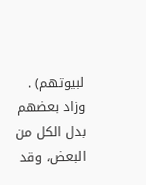لبيوتهم) .
وزاد بعضهم بدل الكل من البعض، وقد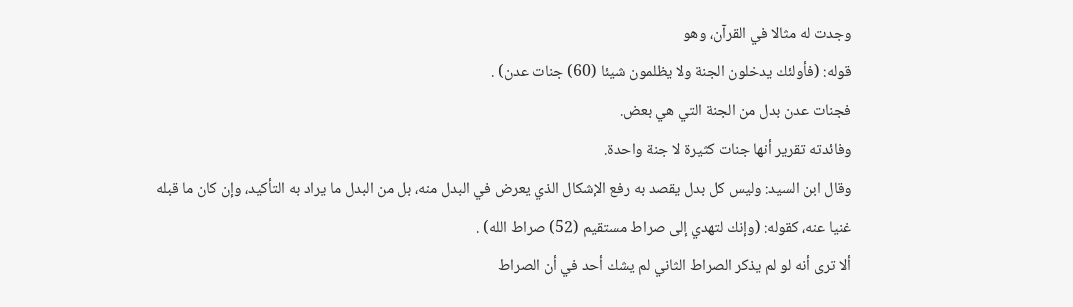وجدت له مثالا في القرآن، وهو
قوله: (فأولئك يدخلون الجنة ولا يظلمون شيئا (60) جنات عدن) .
فجنات عدن بدل من الجنة التي هي بعض.
وفائدته تقرير أنها جنات كثيرة لا جنة واحدة.
وقال ابن السيد: وليس كل بدل يقصد به رفع الإشكال الذي يعرض في البدل منه، بل من البدل ما يراد به التأكيد، وإن كان ما قبله
غنيا عنه، كقوله: (وإنك لتهدي إلى صراط مستقيم (52) صراط الله) .
ألا ترى أنه لو لم يذكر الصراط الثاني لم يشك أحد في أن الصراط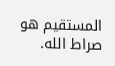المستقيم هو صراط الله.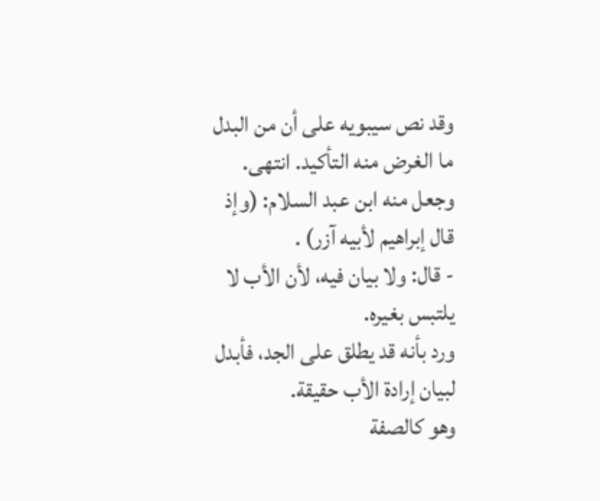وقد نص سيبويه على أن من البدل ما الغرض منه التأكيد. انتهى.
وجعل منه ابن عبد السلام: (وإذ قال إبراهيم لأبيه آزر) .
- قال: ولا بيان فيه، لأن الأب لا يلتبس بغيره.
ورد بأنه قد يطلق على الجد، فأبدل لبيان إرادة الأب حقيقة.
وهو كالصفة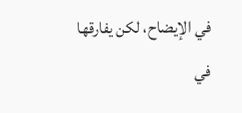في الإيضاح، لكن يفارقها في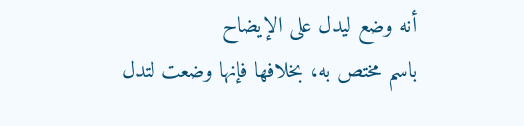أنه وضع ليدل على الإيضاح
باسم مختص به، بخلافها فإنها وضعت لتدل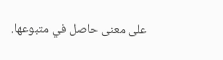على معنى حاصل في متبوعها.